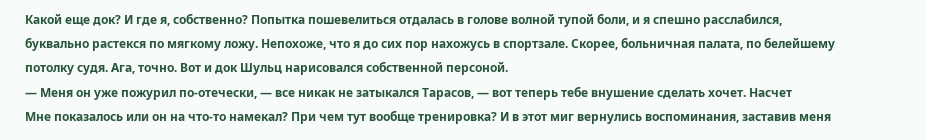Какой еще док? И где я, собственно? Попытка пошевелиться отдалась в голове волной тупой боли, и я спешно расслабился, буквально растекся по мягкому ложу. Непохоже, что я до сих пор нахожусь в спортзале. Скорее, больничная палата, по белейшему потолку судя. Ага, точно. Вот и док Шульц нарисовался собственной персоной.
— Меня он уже пожурил по-отечески, — все никак не затыкался Тарасов, — вот теперь тебе внушение сделать хочет. Насчет
Мне показалось или он на что-то намекал? При чем тут вообще тренировка? И в этот миг вернулись воспоминания, заставив меня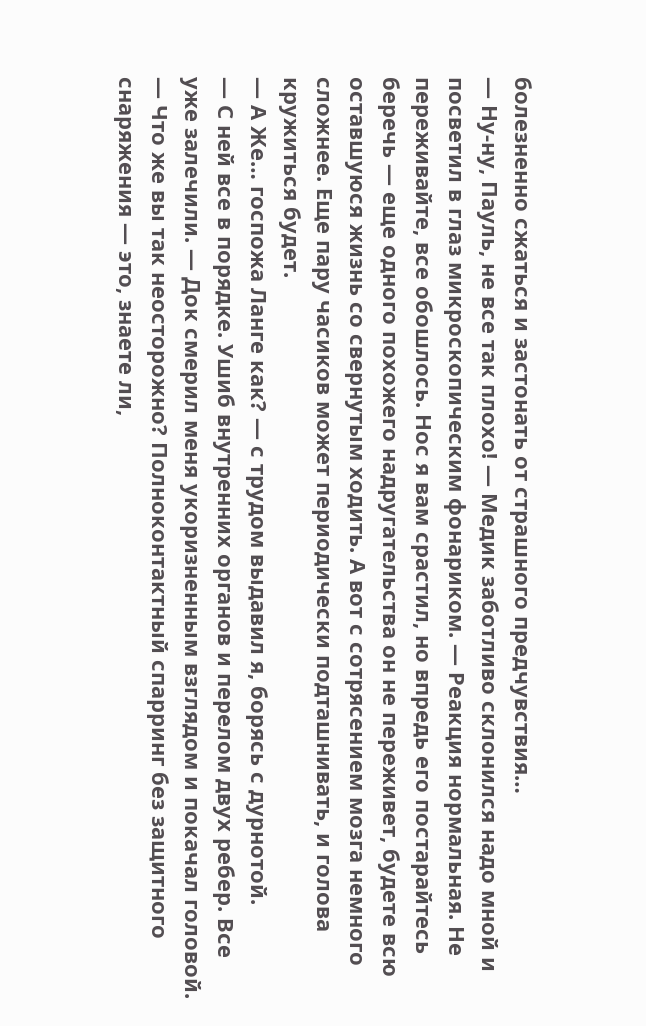болезненно сжаться и застонать от страшного предчувствия…
— Ну-ну, Пауль, не все так плохо! — Медик заботливо склонился надо мной и посветил в глаз микроскопическим фонариком. — Реакция нормальная. Не переживайте, все обошлось. Нос я вам срастил, но впредь его постарайтесь беречь — еще одного похожего надругательства он не переживет, будете всю оставшуюся жизнь со свернутым ходить. А вот с сотрясением мозга немного сложнее. Еще пару часиков может периодически подташнивать, и голова кружиться будет.
— А Же… госпожа Ланге как? — с трудом выдавил я, борясь с дурнотой.
— С ней все в порядке. Ушиб внутренних органов и перелом двух ребер. Все уже залечили. — Док смерил меня укоризненным взглядом и покачал головой. — Что же вы так неосторожно? Полноконтактный спарринг без защитного снаряжения — это, знаете ли,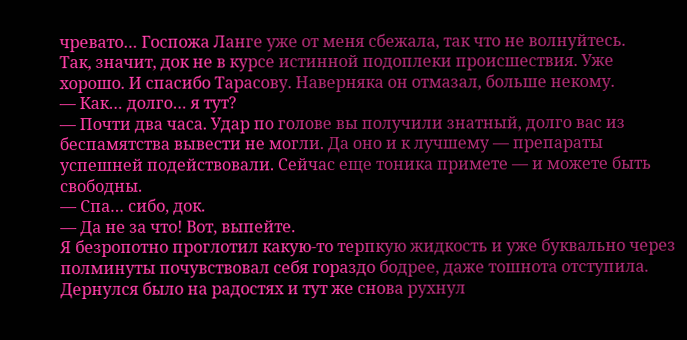чревато… Госпожа Ланге уже от меня сбежала, так что не волнуйтесь.
Так, значит, док не в курсе истинной подоплеки происшествия. Уже хорошо. И спасибо Тарасову. Наверняка он отмазал, больше некому.
— Как… долго… я тут?
— Почти два часа. Удар по голове вы получили знатный, долго вас из беспамятства вывести не могли. Да оно и к лучшему — препараты успешней подействовали. Сейчас еще тоника примете — и можете быть свободны.
— Спа… сибо, док.
— Да не за что! Вот, выпейте.
Я безропотно проглотил какую-то терпкую жидкость и уже буквально через полминуты почувствовал себя гораздо бодрее, даже тошнота отступила. Дернулся было на радостях и тут же снова рухнул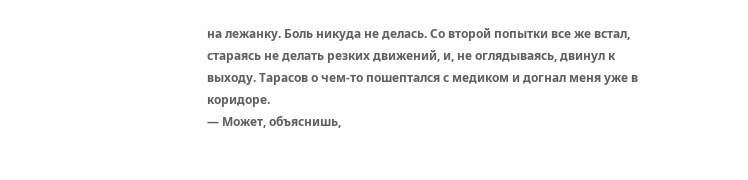на лежанку. Боль никуда не делась. Со второй попытки все же встал, стараясь не делать резких движений, и, не оглядываясь, двинул к выходу. Тарасов о чем-то пошептался с медиком и догнал меня уже в коридоре.
— Может, объяснишь,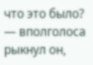что это было? — вполголоса рыкнул он,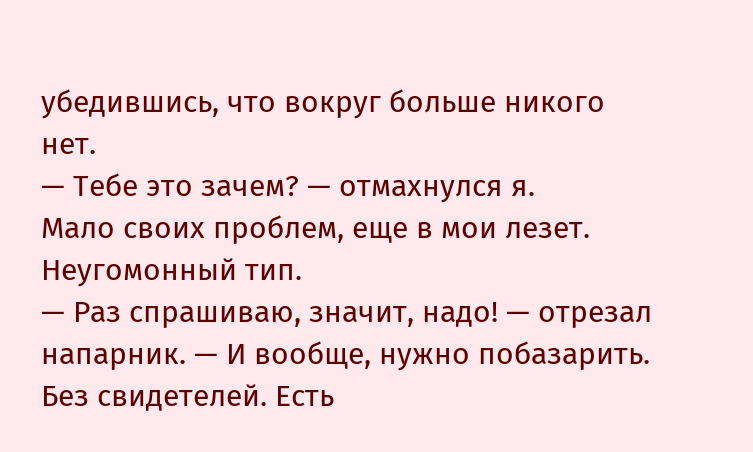убедившись, что вокруг больше никого нет.
— Тебе это зачем? — отмахнулся я.
Мало своих проблем, еще в мои лезет. Неугомонный тип.
— Раз спрашиваю, значит, надо! — отрезал напарник. — И вообще, нужно побазарить. Без свидетелей. Есть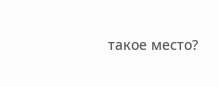такое место?